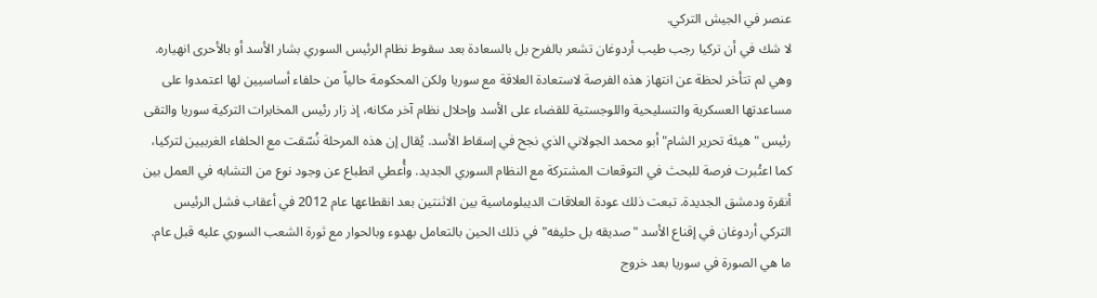عنصر في الجيش التركي.
لا شك في أن تركيا رجب طيب أردوغان تشعر بالفرح بل بالسعادة بعد سقوط نظام الرئيس السوري بشار الأسد أو بالأحرى انهياره. وهي لم تتأخر لحظة عن انتهاز هذه الفرصة لاستعادة العلاقة مع سوريا ولكن المحكومة حالياً من حلفاء أساسيين لها اعتمدوا على مساعدتها العسكرية والتسليحية واللوجستية للقضاء على الأسد وإحلال نظام آخر مكانه، إذ زار رئيس المخابرات التركية سوريا والتقى رئيس "هيئة تحرير الشام" أبو محمد الجولاني الذي نجح في إسقاط الأسد. يُقال إن هذه المرحلة نُسّقت مع الحلفاء الغربيين لتركيا، كما اعتُبرت فرصة للبحث في التوقعات المشتركة مع النظام السوري الجديد. وأُعطي انطباع عن وجود نوع من التشابه في العمل بين أنقرة ودمشق الجديدة. تبعت ذلك عودة العلاقات الديبلوماسية بين الاثنتين بعد انقطاعها عام 2012 في أعقاب فشل الرئيس التركي أردوغان في إقناع الأسد "صديقه بل حليفه" في ذلك الحين بالتعامل بهدوء وبالحوار مع ثورة الشعب السوري عليه قبل عام. ما هي الصورة في سوريا بعد خروج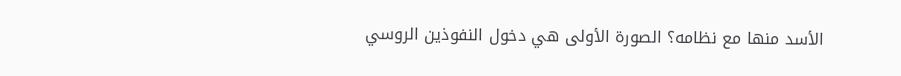الأسد منها مع نظامه؟ الصورة الأولى هي دخول النفوذين الروسي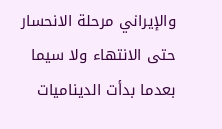والإيراني مرحلة الانحسار حتى الانتهاء ولا سيما بعدما بدأت الديناميات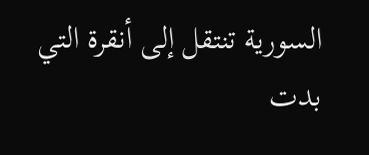السورية تنتقل إلى أنقرة التي بدت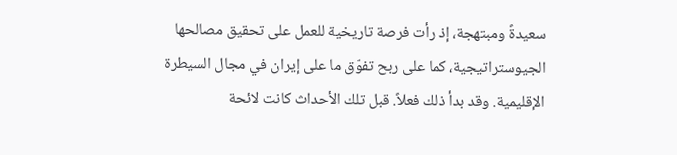سعيدةً ومبتهجة، إذ رأت فرصة تاريخية للعمل على تحقيق مصالحها الجيوستراتيجية، كما على ربح تفوّق ما على إيران في مجال السيطرة الإقليمية. وقد بدأ ذلك فعلاً. قبل تلك الأحداث كانت لائحة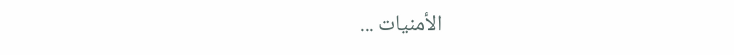الأمنيات ...